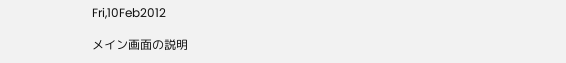Fri,10Feb2012

メイン画面の説明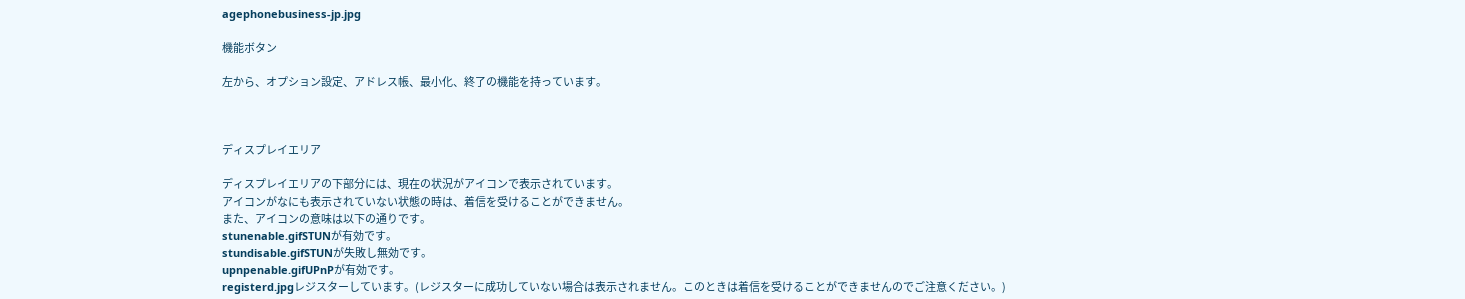agephonebusiness-jp.jpg

機能ボタン

左から、オプション設定、アドレス帳、最小化、終了の機能を持っています。



ディスプレイエリア

ディスプレイエリアの下部分には、現在の状況がアイコンで表示されています。
アイコンがなにも表示されていない状態の時は、着信を受けることができません。
また、アイコンの意味は以下の通りです。
stunenable.gifSTUNが有効です。
stundisable.gifSTUNが失敗し無効です。
upnpenable.gifUPnPが有効です。
registerd.jpgレジスターしています。(レジスターに成功していない場合は表示されません。このときは着信を受けることができませんのでご注意ください。)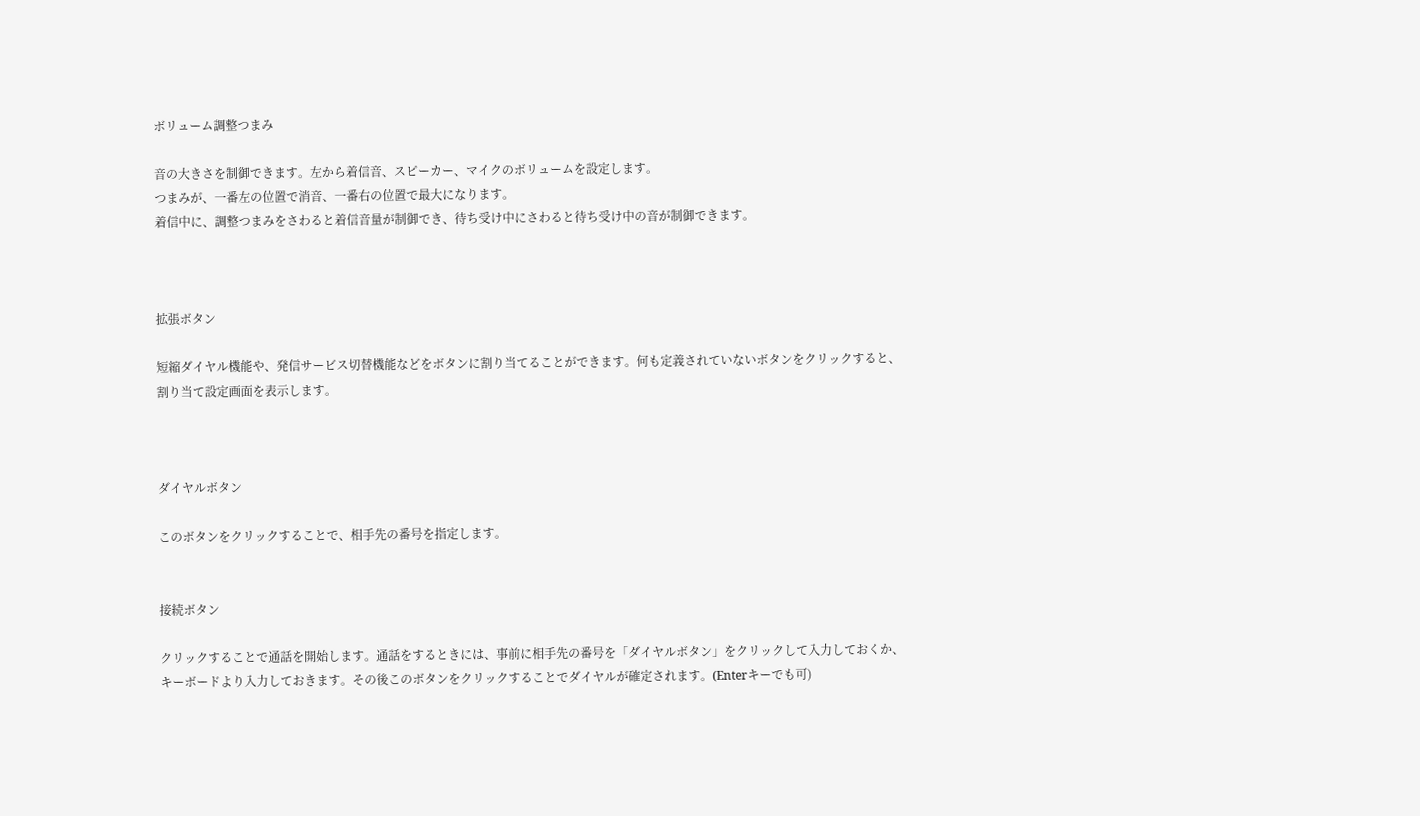ボリューム調整つまみ

音の大きさを制御できます。左から着信音、スピーカー、マイクのボリュームを設定します。
つまみが、一番左の位置で消音、一番右の位置で最大になります。
着信中に、調整つまみをさわると着信音量が制御でき、待ち受け中にさわると待ち受け中の音が制御できます。



拡張ボタン

短縮ダイヤル機能や、発信サービス切替機能などをボタンに割り当てることができます。何も定義されていないボタンをクリックすると、割り当て設定画面を表示します。



ダイヤルボタン

このボタンをクリックすることで、相手先の番号を指定します。


接続ボタン

クリックすることで通話を開始します。通話をするときには、事前に相手先の番号を「ダイヤルボタン」をクリックして入力しておくか、キーボードより入力しておきます。その後このボタンをクリックすることでダイヤルが確定されます。(Enterキーでも可)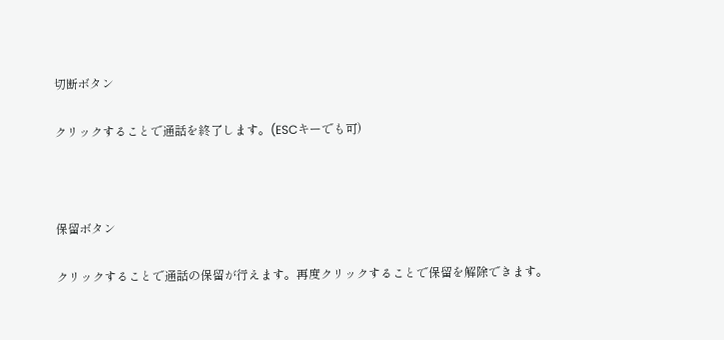切断ボタン

クリックすることで通話を終了します。(ESCキーでも可)



保留ボタン

クリックすることで通話の保留が行えます。再度クリックすることで保留を解除できます。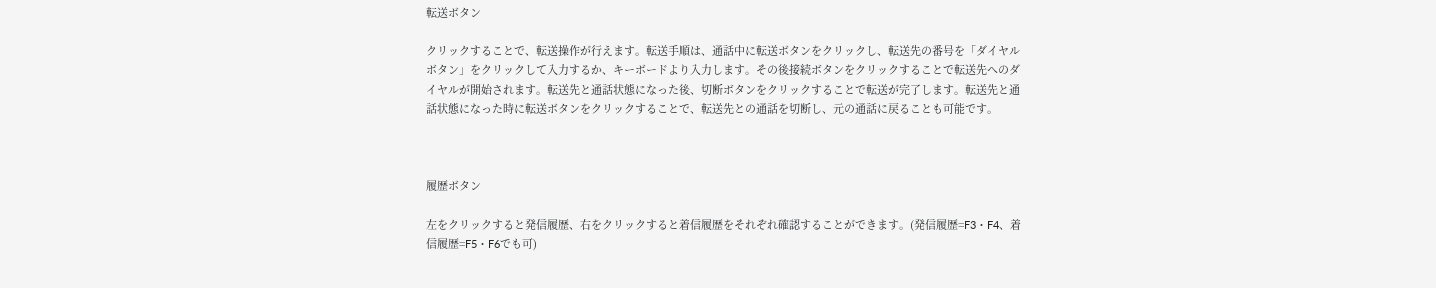転送ボタン

クリックすることで、転送操作が行えます。転送手順は、通話中に転送ボタンをクリックし、転送先の番号を「ダイヤルボタン」をクリックして入力するか、キーボードより入力します。その後接続ボタンをクリックすることで転送先へのダイヤルが開始されます。転送先と通話状態になった後、切断ボタンをクリックすることで転送が完了します。転送先と通話状態になった時に転送ボタンをクリックすることで、転送先との通話を切断し、元の通話に戻ることも可能です。



履歴ボタン

左をクリックすると発信履歴、右をクリックすると着信履歴をそれぞれ確認することができます。(発信履歴=F3・F4、着信履歴=F5・F6でも可)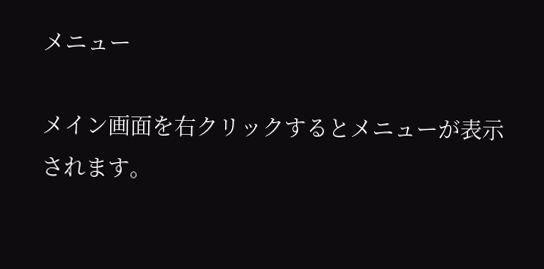メニュー

メイン画面を右クリックするとメニューが表示されます。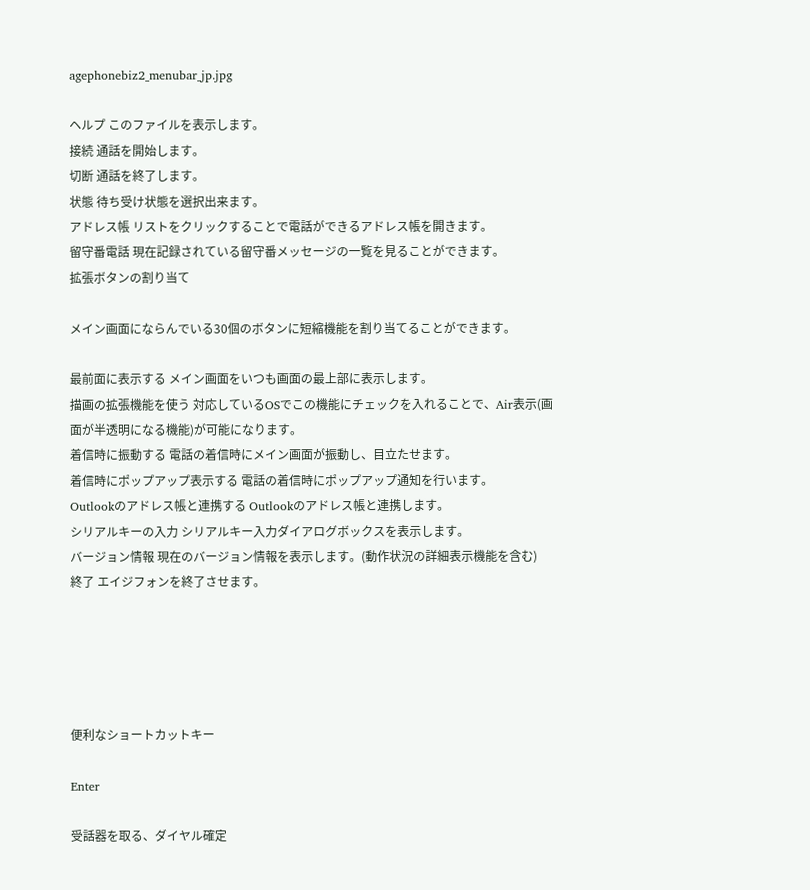agephonebiz2_menubar_jp.jpg

ヘルプ このファイルを表示します。
接続 通話を開始します。
切断 通話を終了します。
状態 待ち受け状態を選択出来ます。
アドレス帳 リストをクリックすることで電話ができるアドレス帳を開きます。
留守番電話 現在記録されている留守番メッセージの一覧を見ることができます。
拡張ボタンの割り当て

メイン画面にならんでいる30個のボタンに短縮機能を割り当てることができます。

最前面に表示する メイン画面をいつも画面の最上部に表示します。
描画の拡張機能を使う 対応しているOSでこの機能にチェックを入れることで、Air表示(画面が半透明になる機能)が可能になります。
着信時に振動する 電話の着信時にメイン画面が振動し、目立たせます。
着信時にポップアップ表示する 電話の着信時にポップアップ通知を行います。
Outlookのアドレス帳と連携する Outlookのアドレス帳と連携します。
シリアルキーの入力 シリアルキー入力ダイアログボックスを表示します。
バージョン情報 現在のバージョン情報を表示します。(動作状況の詳細表示機能を含む)
終了 エイジフォンを終了させます。





便利なショートカットキー

Enter

受話器を取る、ダイヤル確定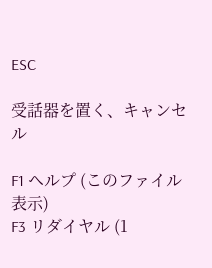ESC

受話器を置く、キャンセル

F1 ヘルプ (このファイル表示)
F3 リダイヤル (1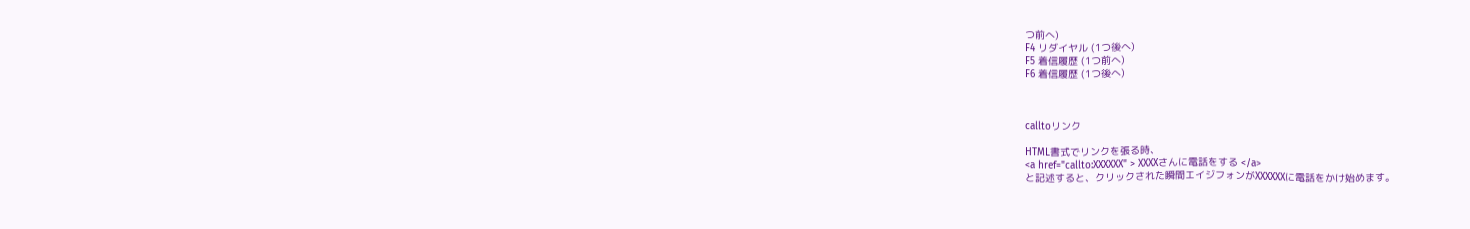つ前へ)
F4 リダイヤル (1つ後へ)
F5 着信履歴 (1つ前へ)
F6 着信履歴 (1つ後へ)



calltoリンク

HTML書式でリンクを張る時、
<a href="callto:XXXXXX" > XXXXさんに電話をする </a>
と記述すると、クリックされた瞬間エイジフォンがXXXXXXに電話をかけ始めます。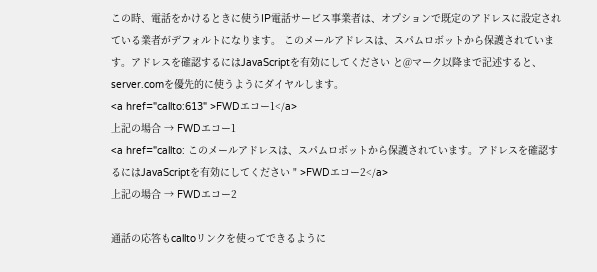この時、電話をかけるときに使うIP電話サービス事業者は、オプションで既定のアドレスに設定されている業者がデフォルトになります。 このメールアドレスは、スパムロボットから保護されています。アドレスを確認するにはJavaScriptを有効にしてください と@マーク以降まで記述すると、server.comを優先的に使うようにダイヤルします。
<a href="callto:613" >FWDエコー1</a>
上記の場合 → FWDエコー1
<a href="callto: このメールアドレスは、スパムロボットから保護されています。アドレスを確認するにはJavaScriptを有効にしてください " >FWDエコー2</a>
上記の場合 → FWDエコー2

通話の応答もcalltoリンクを使ってできるように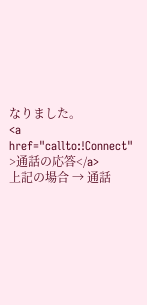なりました。
<a href="callto:!Connect" >通話の応答</a>
上記の場合 → 通話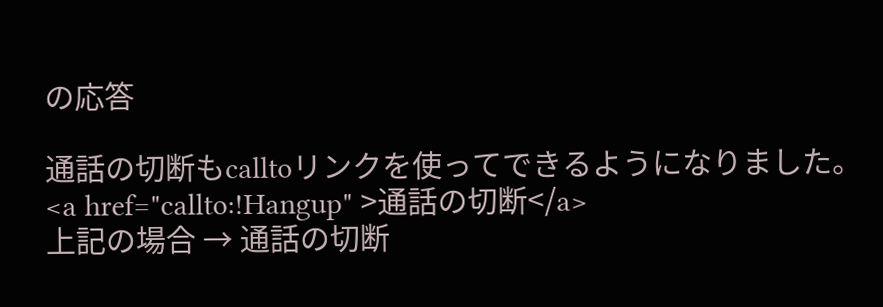の応答

通話の切断もcalltoリンクを使ってできるようになりました。
<a href="callto:!Hangup" >通話の切断</a>
上記の場合 → 通話の切断